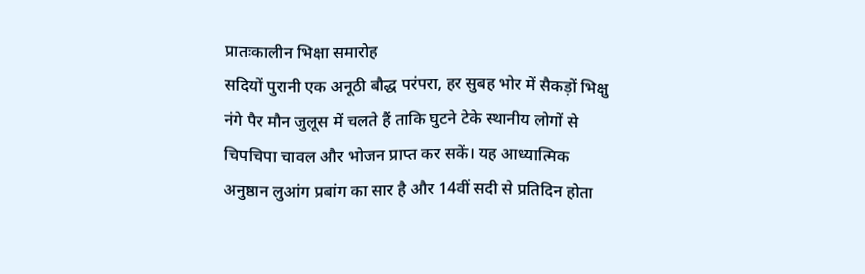प्रातःकालीन भिक्षा समारोह
सदियों पुरानी एक अनूठी बौद्ध परंपरा, हर सुबह भोर में सैकड़ों भिक्षु नंगे पैर मौन जुलूस में चलते हैं ताकि घुटने टेके स्थानीय लोगों से चिपचिपा चावल और भोजन प्राप्त कर सकें। यह आध्यात्मिक अनुष्ठान लुआंग प्रबांग का सार है और 14वीं सदी से प्रतिदिन होता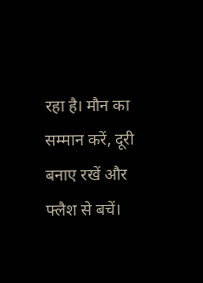रहा है। मौन का सम्मान करें, दूरी बनाए रखें और फ्लैश से बचें।